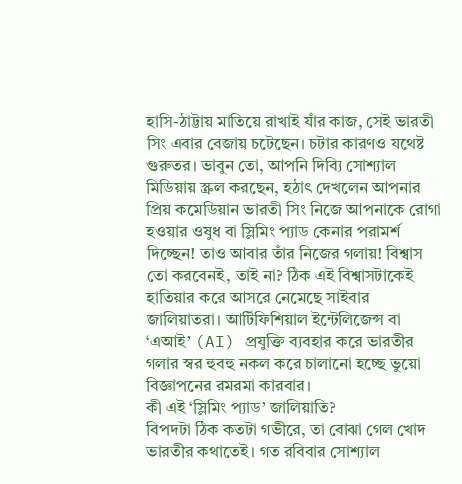হাসি-ঠাট্টায় মাতিয়ে রাখাই যাঁর কাজ, সেই ভারতী সিং এবার বেজায় চটেছেন। চটার কারণও যথেষ্ট গুরুতর। ভাবুন তো, আপনি দিব্যি সোশ্যাল মিডিয়ায় স্ক্রল করছেন, হঠাৎ দেখলেন আপনার প্রিয় কমেডিয়ান ভারতী সিং নিজে আপনাকে রোগা হওয়ার ওষুধ বা স্লিমিং প্যাড কেনার পরামর্শ দিচ্ছেন! তাও আবার তাঁর নিজের গলায়! বিশ্বাস তো করবেনই, তাই না? ঠিক এই বিশ্বাসটাকেই হাতিয়ার করে আসরে নেমেছে সাইবার জালিয়াতরা। আর্টিফিশিয়াল ইন্টেলিজেন্স বা ‘এআই’ (AI) প্রযুক্তি ব্যবহার করে ভারতীর গলার স্বর হুবহু নকল করে চালানো হচ্ছে ভুয়ো বিজ্ঞাপনের রমরমা কারবার।
কী এই ‘স্লিমিং প্যাড’ জালিয়াতি?
বিপদটা ঠিক কতটা গভীরে, তা বোঝা গেল খোদ ভারতীর কথাতেই। গত রবিবার সোশ্যাল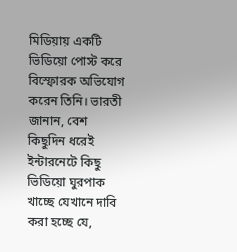মিডিয়ায় একটি ভিডিয়ো পোস্ট করে বিস্ফোরক অভিযোগ করেন তিনি। ভারতী জানান, বেশ কিছুদিন ধরেই ইন্টারনেটে কিছু ভিডিয়ো ঘুরপাক খাচ্ছে যেখানে দাবি করা হচ্ছে যে,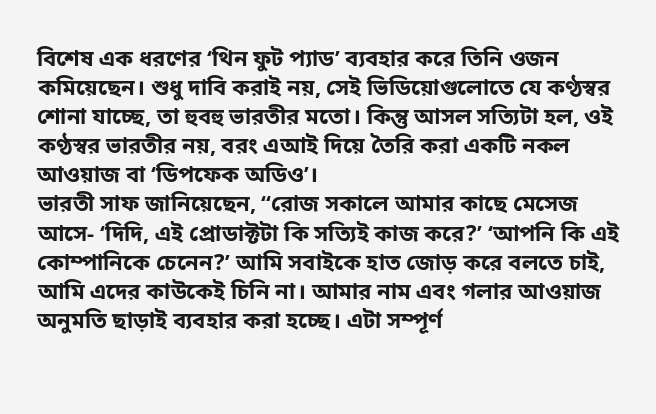বিশেষ এক ধরণের ‘থিন ফুট প্যাড’ ব্যবহার করে তিনি ওজন কমিয়েছেন। শুধু দাবি করাই নয়, সেই ভিডিয়োগুলোতে যে কণ্ঠস্বর শোনা যাচ্ছে, তা হুবহু ভারতীর মতো। কিন্তু আসল সত্যিটা হল, ওই কণ্ঠস্বর ভারতীর নয়, বরং এআই দিয়ে তৈরি করা একটি নকল আওয়াজ বা ‘ডিপফেক অডিও’।
ভারতী সাফ জানিয়েছেন, “রোজ সকালে আমার কাছে মেসেজ আসে- ‘দিদি, এই প্রোডাক্টটা কি সত্যিই কাজ করে?’ ‘আপনি কি এই কোম্পানিকে চেনেন?’ আমি সবাইকে হাত জোড় করে বলতে চাই, আমি এদের কাউকেই চিনি না। আমার নাম এবং গলার আওয়াজ অনুমতি ছাড়াই ব্যবহার করা হচ্ছে। এটা সম্পূর্ণ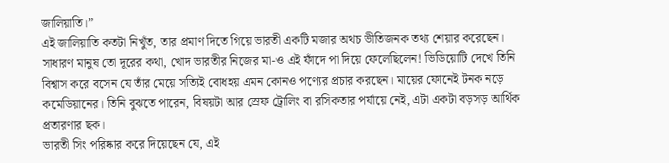জালিয়াতি।”
এই জালিয়াতি কতটা নিখুঁত, তার প্রমাণ দিতে গিয়ে ভারতী একটি মজার অথচ ভীতিজনক তথ্য শেয়ার করেছেন। সাধারণ মানুষ তো দূরের কথা, খোদ ভারতীর নিজের মা-ও এই ফাঁদে পা দিয়ে ফেলেছিলেন! ভিডিয়োটি দেখে তিনি বিশ্বাস করে বসেন যে তাঁর মেয়ে সত্যিই বোধহয় এমন কোনও পণ্যের প্রচার করছেন। মায়ের ফোনেই টনক নড়ে কমেডিয়ানের। তিনি বুঝতে পারেন, বিষয়টা আর স্রেফ ট্রোলিং বা রসিকতার পর্যায়ে নেই, এটা একটা বড়সড় আর্থিক প্রতারণার ছক।
ভারতী সিং পরিষ্কার করে দিয়েছেন যে, এই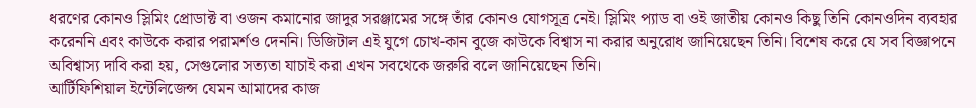ধরণের কোনও স্লিমিং প্রোডাক্ট বা ওজন কমানোর জাদুর সরঞ্জামের সঙ্গে তাঁর কোনও যোগসূত্র নেই। স্লিমিং প্যাড বা ওই জাতীয় কোনও কিছু তিনি কোনওদিন ব্যবহার করেননি এবং কাউকে করার পরামর্শও দেননি। ডিজিটাল এই যুগে চোখ-কান বুজে কাউকে বিশ্বাস না করার অনুরোধ জানিয়েছেন তিনি। বিশেষ করে যে সব বিজ্ঞাপনে অবিশ্বাস্য দাবি করা হয়, সেগুলোর সত্যতা যাচাই করা এখন সবথেকে জরুরি বলে জানিয়েছেন তিনি।
আর্টিফিশিয়াল ইন্টেলিজেন্স যেমন আমাদের কাজ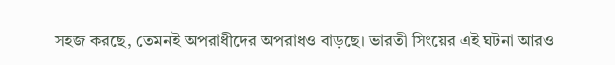সহজ করছে, তেমনই অপরাধীদের অপরাধও বাড়ছে। ভারতী সিংয়ের এই ঘটনা আরও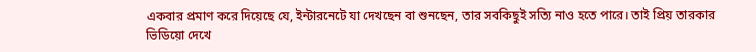একবার প্রমাণ করে দিয়েছে যে, ইন্টারনেটে যা দেখছেন বা শুনছেন, তার সবকিছুই সত্যি নাও হতে পারে। তাই প্রিয় তারকার ভিডিয়ো দেখে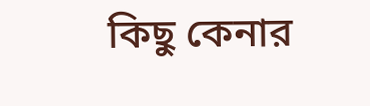কিছু কেনার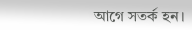আগে সতর্ক হন।